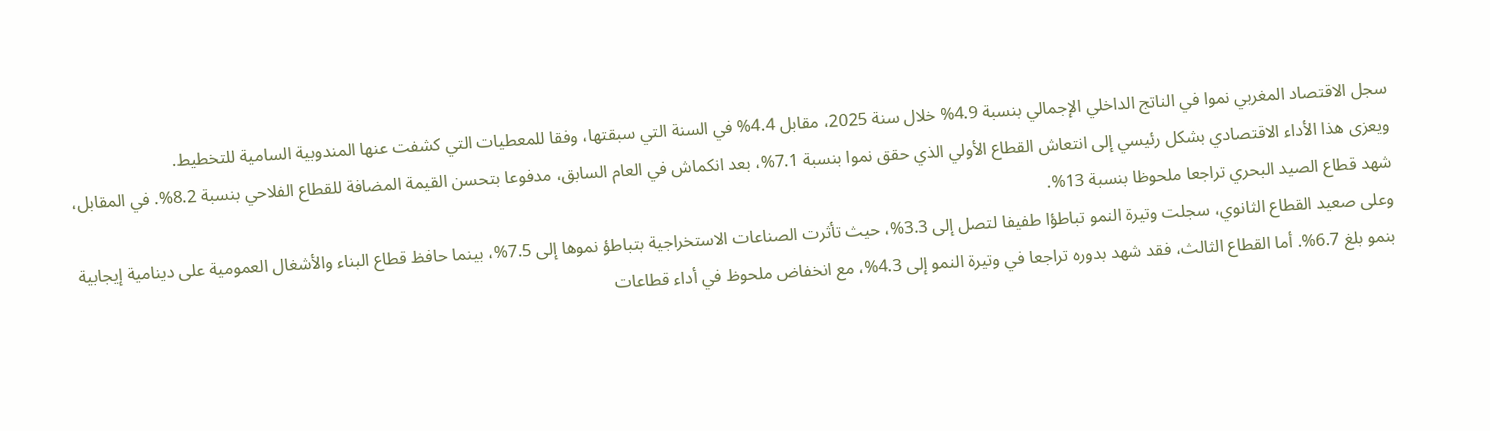سجل الاقتصاد المغربي نموا في الناتج الداخلي الإجمالي بنسبة 4.9% خلال سنة 2025، مقابل 4.4% في السنة التي سبقتها، وفقا للمعطيات التي كشفت عنها المندوبية السامية للتخطيط.
ويعزى هذا الأداء الاقتصادي بشكل رئيسي إلى انتعاش القطاع الأولي الذي حقق نموا بنسبة 7.1%، بعد انكماش في العام السابق، مدفوعا بتحسن القيمة المضافة للقطاع الفلاحي بنسبة 8.2%. في المقابل، شهد قطاع الصيد البحري تراجعا ملحوظا بنسبة 13%.
وعلى صعيد القطاع الثانوي، سجلت وتيرة النمو تباطؤا طفيفا لتصل إلى 3.3%، حيث تأثرت الصناعات الاستخراجية بتباطؤ نموها إلى 7.5%، بينما حافظ قطاع البناء والأشغال العمومية على دينامية إيجابية بنمو بلغ 6.7%. أما القطاع الثالث، فقد شهد بدوره تراجعا في وتيرة النمو إلى 4.3%، مع انخفاض ملحوظ في أداء قطاعات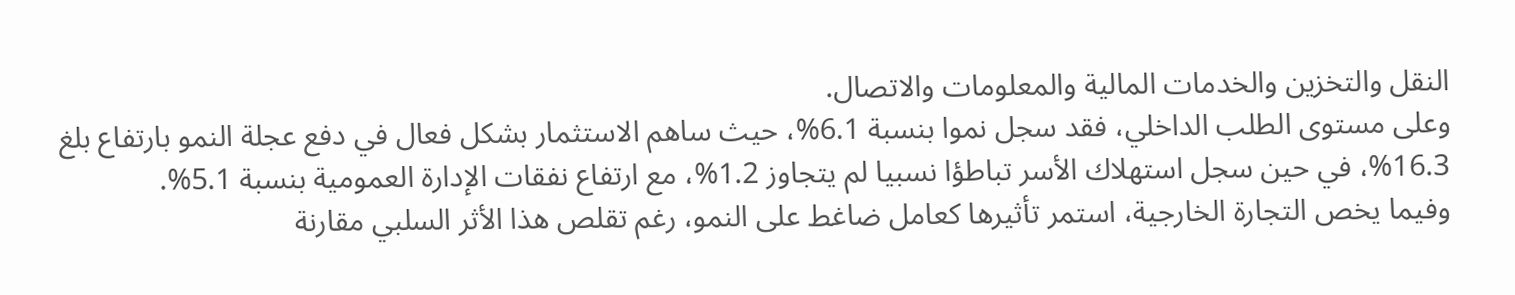النقل والتخزين والخدمات المالية والمعلومات والاتصال.
وعلى مستوى الطلب الداخلي، فقد سجل نموا بنسبة 6.1%، حيث ساهم الاستثمار بشكل فعال في دفع عجلة النمو بارتفاع بلغ 16.3%، في حين سجل استهلاك الأسر تباطؤا نسبيا لم يتجاوز 1.2%، مع ارتفاع نفقات الإدارة العمومية بنسبة 5.1%.
وفيما يخص التجارة الخارجية، استمر تأثيرها كعامل ضاغط على النمو، رغم تقلص هذا الأثر السلبي مقارنة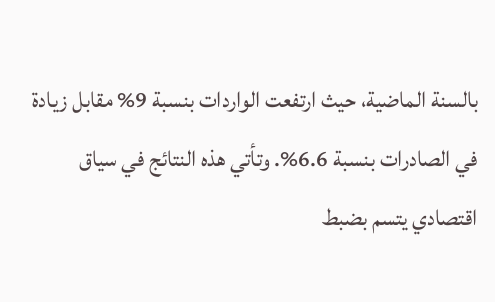بالسنة الماضية، حيث ارتفعت الواردات بنسبة 9% مقابل زيادة في الصادرات بنسبة 6.6%. وتأتي هذه النتائج في سياق اقتصادي يتسم بضبط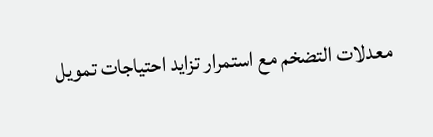معدلات التضخم مع استمرار تزايد احتياجات تمويل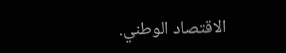الاقتصاد الوطني.